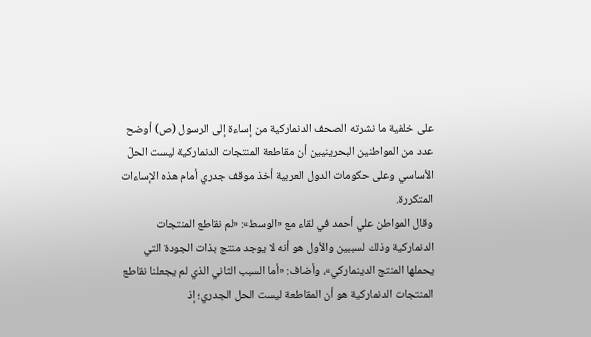على خلفية ما نشرته الصحف الدنماركية من إساءة إلى الرسول (ص) أوضح عدد من المواطنين البحرينيين أن مقاطعة المنتجات الدنماركية ليست الحلّ الأساسي وعلى حكومات الدول العربية أخذ موقف جدري أمام هذه الإساءات المتكررة.
وقال المواطن علي أحمد في لقاء مع «الوسط»: «لم نقاطع المنتجات الدنماركية وذلك لسببين والأول هو أنه لا يوجد منتج بذات الجودة التي يحملها المنتج الدينماركي»، وأضاف: «أما السبب الثاني الذي لم يجعلنا نقاطع المنتجات الدنماركية هو أن المقاطعة ليست الحل الجدري؛ إذ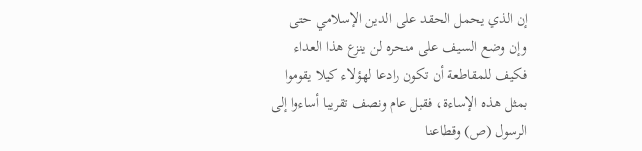إن الذي يحمل الحقد على الدين الإسلامي حتى وإن وضع السيف على منحره لن ينزع هذا العداء فكيف للمقاطعة أن تكون رادعا لهؤلاء كيلا يقوموا بمثل هذه الإساءة، فقبل عام ونصف تقريبا أساءوا إلى الرسول (ص) وقطاعنا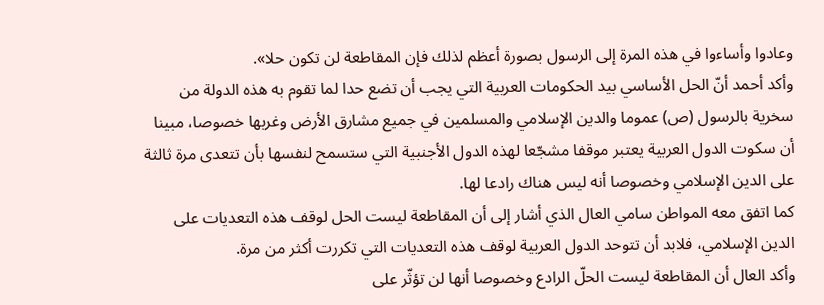وعادوا وأساءوا في هذه المرة إلى الرسول بصورة أعظم لذلك فإن المقاطعة لن تكون حلا».
وأكد أحمد أنّ الحل الأساسي بيد الحكومات العربية التي يجب أن تضع حدا لما تقوم به هذه الدولة من سخرية بالرسول (ص) عموما والدين الإسلامي والمسلمين في جميع مشارق الأرض وغربها خصوصا، مبينا أن سكوت الدول العربية يعتبر موقفا مشجّعا لهذه الدول الأجنبية التي ستسمح لنفسها بأن تتعدى مرة ثالثة على الدين الإسلامي وخصوصا أنه ليس هناك رادعا لها.
كما اتفق معه المواطن سامي العال الذي أشار إلى أن المقاطعة ليست الحل لوقف هذه التعديات على الدين الإسلامي، فلابد أن تتوحد الدول العربية لوقف هذه التعديات التي تكررت أكثر من مرة.
وأكد العال أن المقاطعة ليست الحلّ الرادع وخصوصا أنها لن تؤثّر على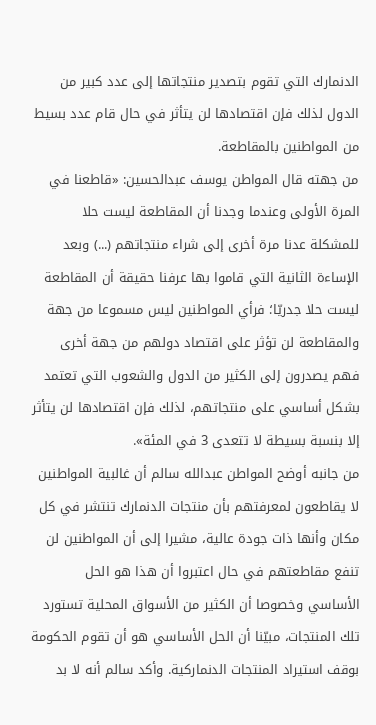الدنمارك التي تقوم بتصدير منتجاتها إلى عدد كبير من الدول لذلك فإن اقتصادها لن يتأثر في حال قام عدد بسيط من المواطنين بالمقاطعة.
من جهته قال المواطن يوسف عبدالحسين: «قاطعنا في المرة الأولى وعندما وجدنا أن المقاطعة ليست حلا للمشكلة عدنا مرة أخرى إلى شراء منتجاتهم (...) وبعد الإساءة الثانية التي قاموا بها عرفنا حقيقة أن المقاطعة ليست حلا جدريّا؛ فرأي المواطنين ليس مسموعا من جهة والمقاطعة لن تؤثر على اقتصاد دولهم من جهة أخرى فهم يصدرون إلى الكثير من الدول والشعوب التي تعتمد بشكل أساسي على منتجاتهم، لذلك فإن اقتصادها لن يتأثر إلا بنسبة بسيطة لا تتعدى 3 في المئة».
من جانبه أوضح المواطن عبدالله سالم أن غالبية المواطنين لا يقاطعون لمعرفتهم بأن منتجات الدنمارك تنتشر في كل مكان وأنها ذات جودة عالية، مشيرا إلى أن المواطنين لن تنفع مقاطعتهم في حال اعتبروا أن هذا هو الحل الأساسي وخصوصا أن الكثير من الأسواق المحلية تستورد تلك المنتجات، مبيّنا أن الحل الأساسي هو أن تقوم الحكومة بوقف استيراد المنتجات الدنماركية. وأكد سالم أنه لا بد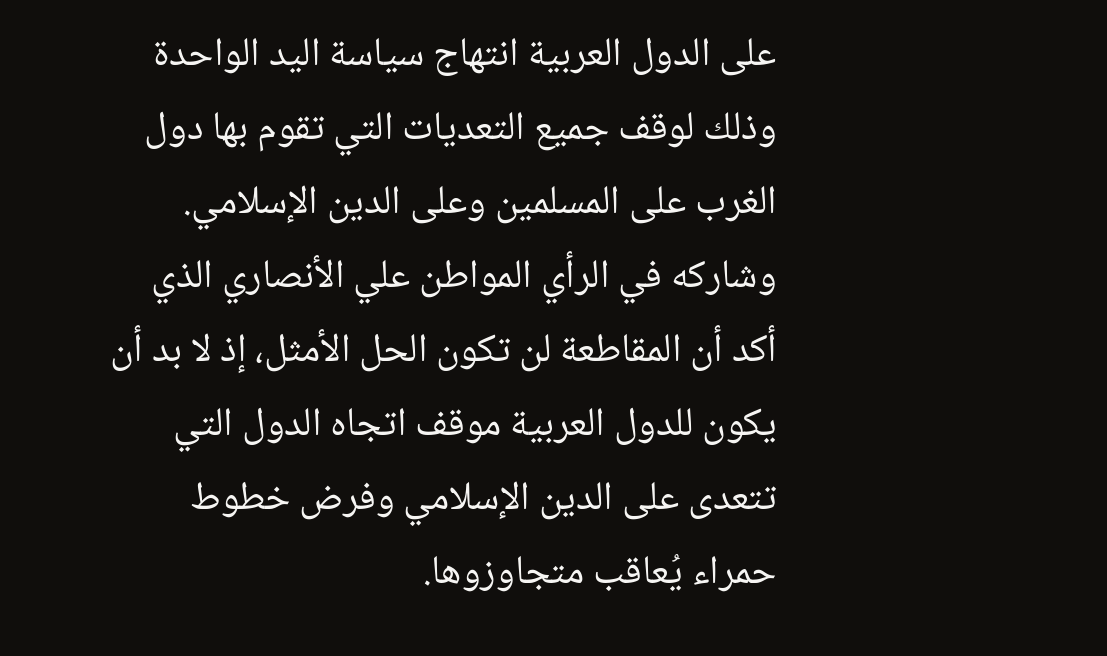على الدول العربية انتهاج سياسة اليد الواحدة وذلك لوقف جميع التعديات التي تقوم بها دول الغرب على المسلمين وعلى الدين الإسلامي.
وشاركه في الرأي المواطن علي الأنصاري الذي أكد أن المقاطعة لن تكون الحل الأمثل، إذ لا بد أن يكون للدول العربية موقف اتجاه الدول التي تتعدى على الدين الإسلامي وفرض خطوط حمراء يُعاقب متجاوزوها.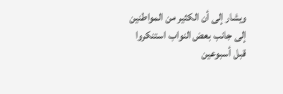ويشار إلى أن الكثير من المواطنين إلى جانب بعض النواب استنكروا قبل أسبوعين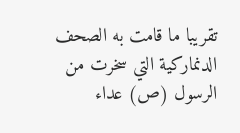تقريبا ما قامت به الصحف الدنماركية التي سخرت من الرسول (ص) عداء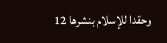وحقدا للإسلام بنشرها 12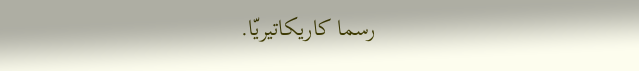رسما كاريكاتيريّا.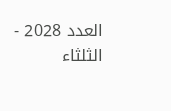العدد 2028 - الثلثاء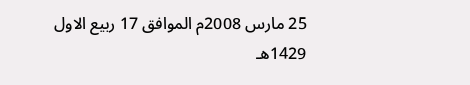25 مارس 2008م الموافق 17 ربيع الاول 1429هـ